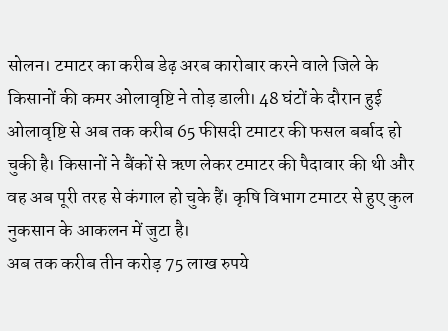सोलन। टमाटर का करीब डेढ़ अरब कारोबार करने वाले जिले के किसानों की कमर ओलावृष्टि ने तोड़ डाली। 48 घंटों के दौरान हुई ओलावृष्टि से अब तक करीब 65 फीसदी टमाटर की फसल बर्बाद हो चुकी है। किसानों ने बैंकों से ऋण लेकर टमाटर की पैदावार की थी और वह अब पूरी तरह से कंगाल हो चुके हैं। कृषि विभाग टमाटर से हुए कुल नुकसान के आकलन में जुटा है।
अब तक करीब तीन करोड़ 75 लाख रुपये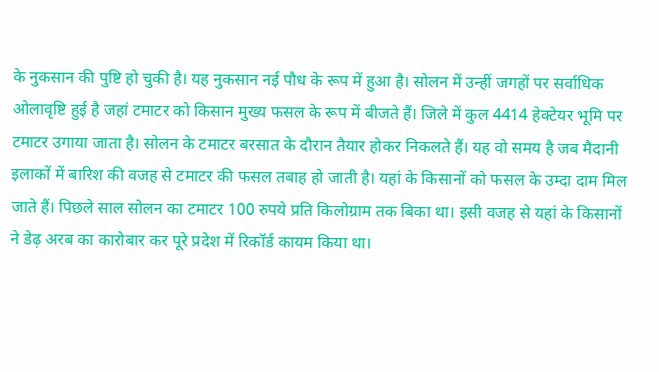के नुकसान की पुष्टि हो चुकी है। यह नुकसान नई पौध के रूप में हुआ है। सोलन में उन्हीं जगहों पर सर्वाधिक ओलावृष्टि हुई है जहां टमाटर को किसान मुख्य फसल के रूप में बीजते हैं। जिले में कुल 4414 हेक्टेयर भूमि पर टमाटर उगाया जाता है। सोलन के टमाटर बरसात के दौरान तैयार होकर निकलते हैं। यह वो समय है जब मैदानी इलाकों में बारिश की वजह से टमाटर की फसल तबाह हो जाती है। यहां के किसानों को फसल के उम्दा दाम मिल जाते हैं। पिछले साल सोलन का टमाटर 100 रुपये प्रति किलोग्राम तक बिका था। इसी वजह से यहां के किसानों ने डेढ़ अरब का कारोबार कर पूरे प्रदेश में रिकॉर्ड कायम किया था।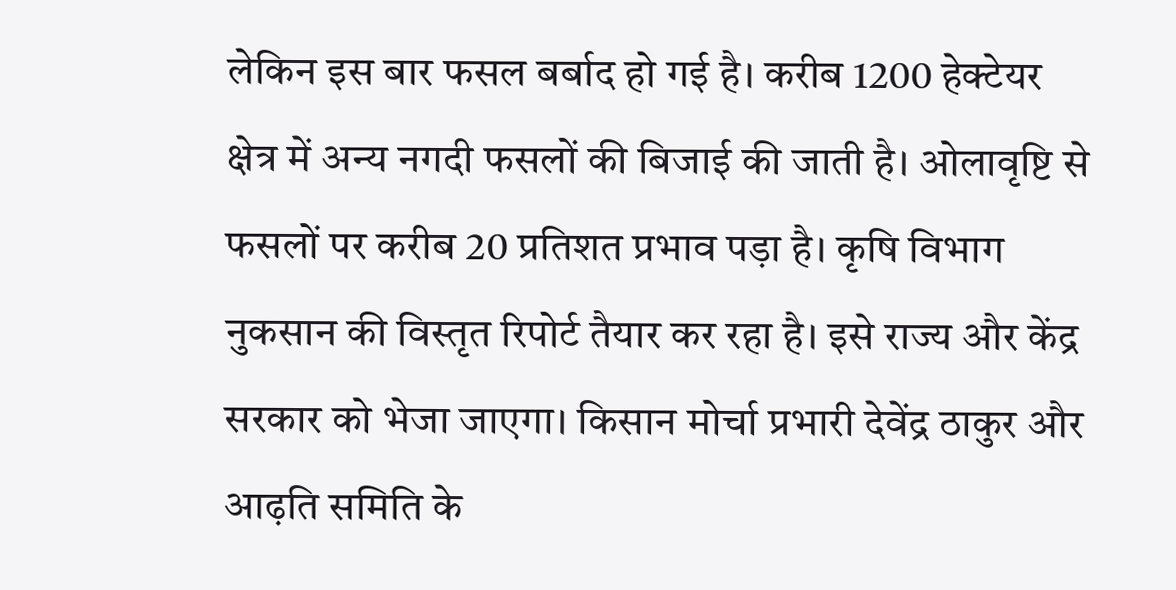लेकिन इस बार फसल बर्बाद हो गई है। करीब 1200 हेक्टेयर क्षेत्र में अन्य नगदी फसलों की बिजाई की जाती है। ओलावृष्टि से फसलों पर करीब 20 प्रतिशत प्रभाव पड़ा है। कृषि विभाग नुकसान की विस्तृत रिपोर्ट तैयार कर रहा है। इसे राज्य और केंद्र सरकार को भेजा जाएगा। किसान मोर्चा प्रभारी देवेंद्र ठाकुर और आढ़ति समिति के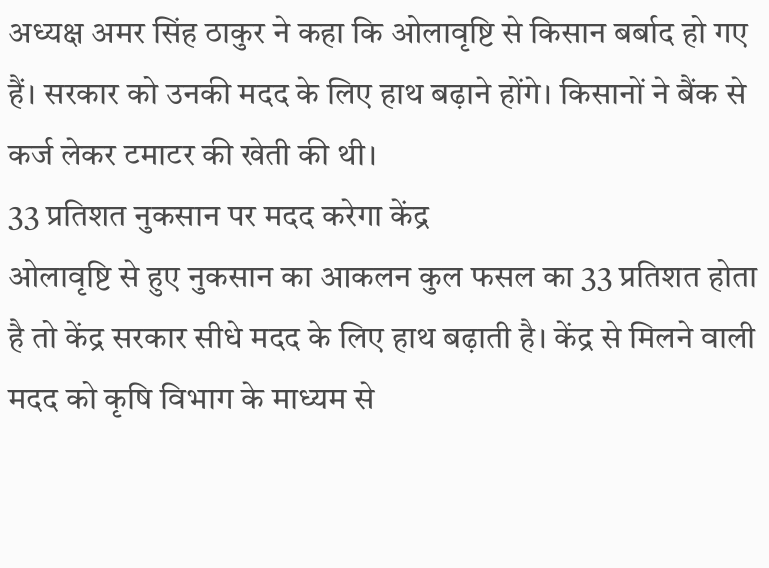अध्यक्ष अमर सिंह ठाकुर ने कहा कि ओलावृष्टि से किसान बर्बाद हो गए हैं। सरकार को उनकी मदद के लिए हाथ बढ़ाने होंगे। किसानों ने बैंक से कर्ज लेकर टमाटर की खेती की थी।
33 प्रतिशत नुकसान पर मदद करेगा केंद्र
ओलावृष्टि से हुए नुकसान का आकलन कुल फसल का 33 प्रतिशत होता है तो केंद्र सरकार सीधे मदद के लिए हाथ बढ़ाती है। केंद्र से मिलने वाली मदद को कृषि विभाग के माध्यम से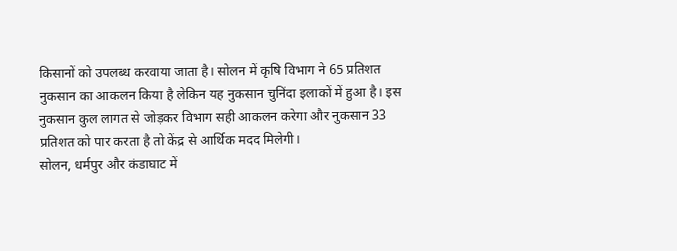किसानों को उपलब्ध करवाया जाता है। सोलन में कृषि विभाग ने 65 प्रतिशत नुकसान का आकलन किया है लेकिन यह नुकसान चुनिंदा इलाकों में हुआ है। इस नुकसान कुल लागत से जोड़कर विभाग सही आकलन करेगा और नुकसान 33 प्रतिशत को पार करता है तो केंद्र से आर्थिक मदद मिलेगी।
सोलन, धर्मपुर और कंडाघाट में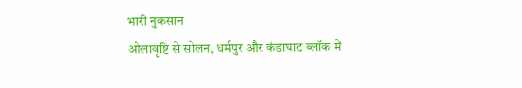भारी नुकसान
ओलावृष्टि से सोलन, धर्मपुर और कंडाघाट ब्लॉक में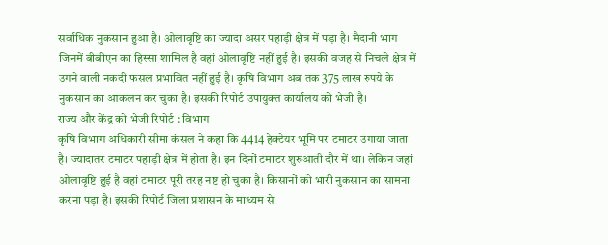सर्वाधिक नुकसान हुआ है। ओलावृष्टि का ज्यादा असर पहाड़ी क्षेत्र में पड़ा है। मैदानी भाग जिनमें बीबीएन का हिस्सा शामिल है वहां ओलावृष्टि नहीं हुई है। इसकी वजह से निचले क्षेत्र में उगने वाली नकदी फसल प्रभावित नहीं हुई है। कृषि विभाग अब तक 375 लाख रुपये के नुकसान का आकलन कर चुका है। इसकी रिपोर्ट उपायुक्त कार्यालय को भेजी है।
राज्य और केंद्र को भेजी रिपोर्ट : विभाग
कृषि विभाग अधिकारी सीमा कंसल ने कहा कि 4414 हेक्टेयर भूमि पर टमाटर उगाया जाता है। ज्यादातर टमाटर पहाड़ी क्षेत्र में होता है। इन दिनों टमाटर शुरुआती दौर में था। लेकिन जहां ओलावृष्टि हुई है वहां टमाटर पूरी तरह नष्ट हो चुका है। किसानों को भारी नुकसान का सामना करना पड़ा है। इसकी रिपोर्ट जिला प्रशासन के माध्यम से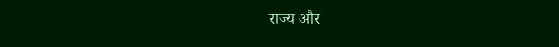राज्य और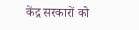केंद्र सरकारों को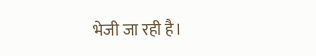भेजी जा रही है।